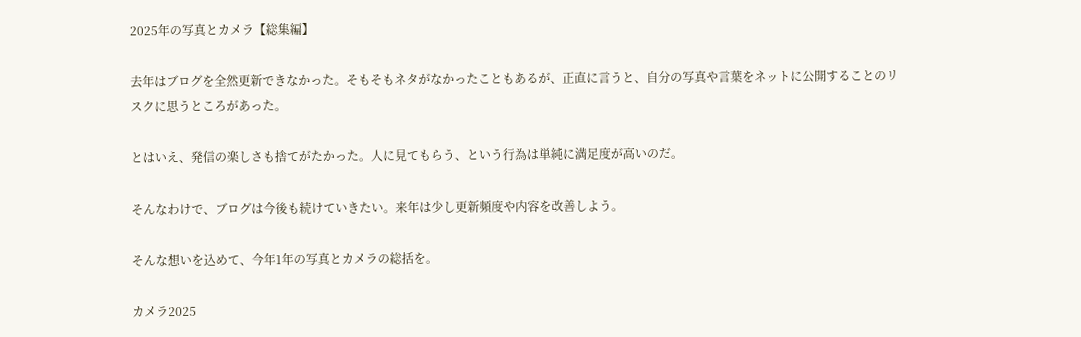2025年の写真とカメラ【総集編】

去年はブログを全然更新できなかった。そもそもネタがなかったこともあるが、正直に言うと、自分の写真や言葉をネットに公開することのリスクに思うところがあった。

とはいえ、発信の楽しさも捨てがたかった。人に見てもらう、という行為は単純に満足度が高いのだ。

そんなわけで、ブログは今後も続けていきたい。来年は少し更新頻度や内容を改善しよう。

そんな想いを込めて、今年1年の写真とカメラの総括を。

カメラ2025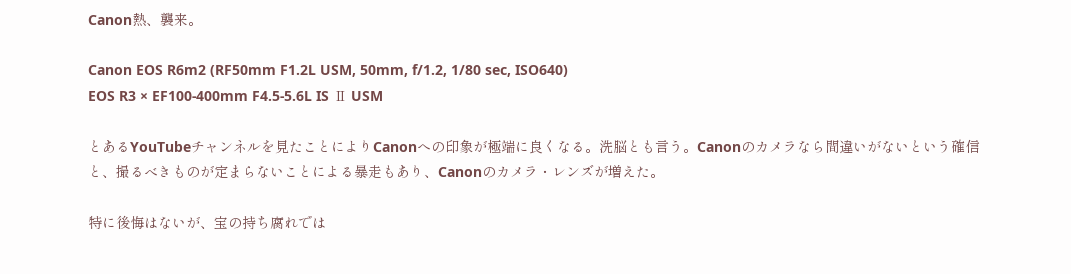Canon熱、襲来。

Canon EOS R6m2 (RF50mm F1.2L USM, 50mm, f/1.2, 1/80 sec, ISO640)
EOS R3 × EF100-400mm F4.5-5.6L IS Ⅱ USM

とあるYouTubeチャンネルを見たことによりCanonへの印象が極端に良くなる。洗脳とも言う。Canonのカメラなら間違いがないという確信と、撮るべきものが定まらないことによる暴走もあり、Canonのカメラ・レンズが増えた。

特に後悔はないが、宝の持ち腐れでは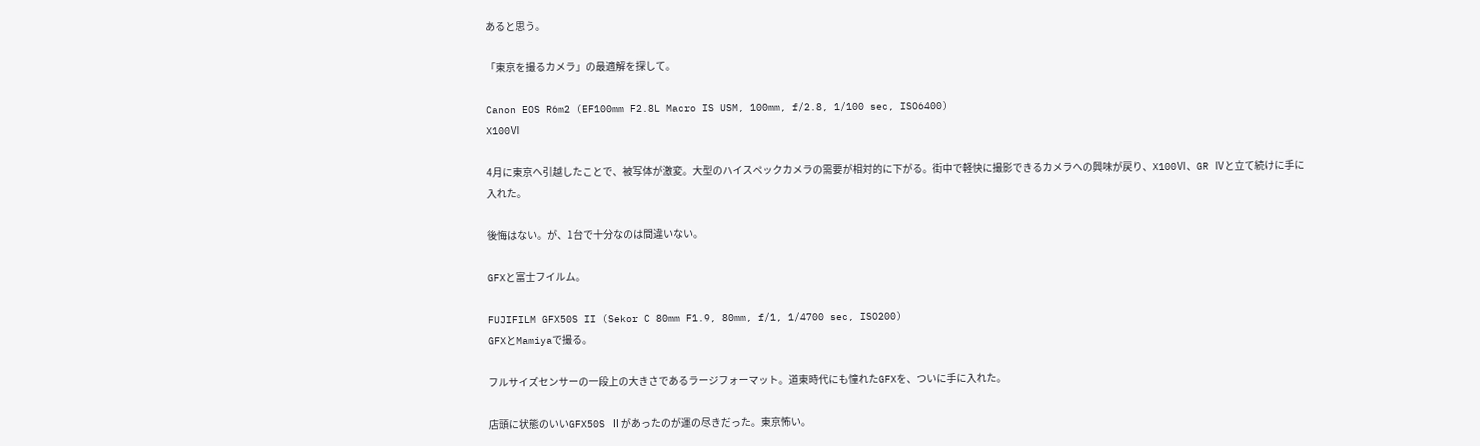あると思う。

「東京を撮るカメラ」の最適解を探して。

Canon EOS R6m2 (EF100mm F2.8L Macro IS USM, 100mm, f/2.8, 1/100 sec, ISO6400)
X100Ⅵ

4月に東京へ引越したことで、被写体が激変。大型のハイスペックカメラの需要が相対的に下がる。街中で軽快に撮影できるカメラへの興味が戻り、X100Ⅵ、GR Ⅳと立て続けに手に入れた。

後悔はない。が、1台で十分なのは間違いない。

GFXと富士フイルム。

FUJIFILM GFX50S II (Sekor C 80mm F1.9, 80mm, f/1, 1/4700 sec, ISO200)
GFXとMamiyaで撮る。

フルサイズセンサーの一段上の大きさであるラージフォーマット。道東時代にも憧れたGFXを、ついに手に入れた。

店頭に状態のいいGFX50S Ⅱがあったのが運の尽きだった。東京怖い。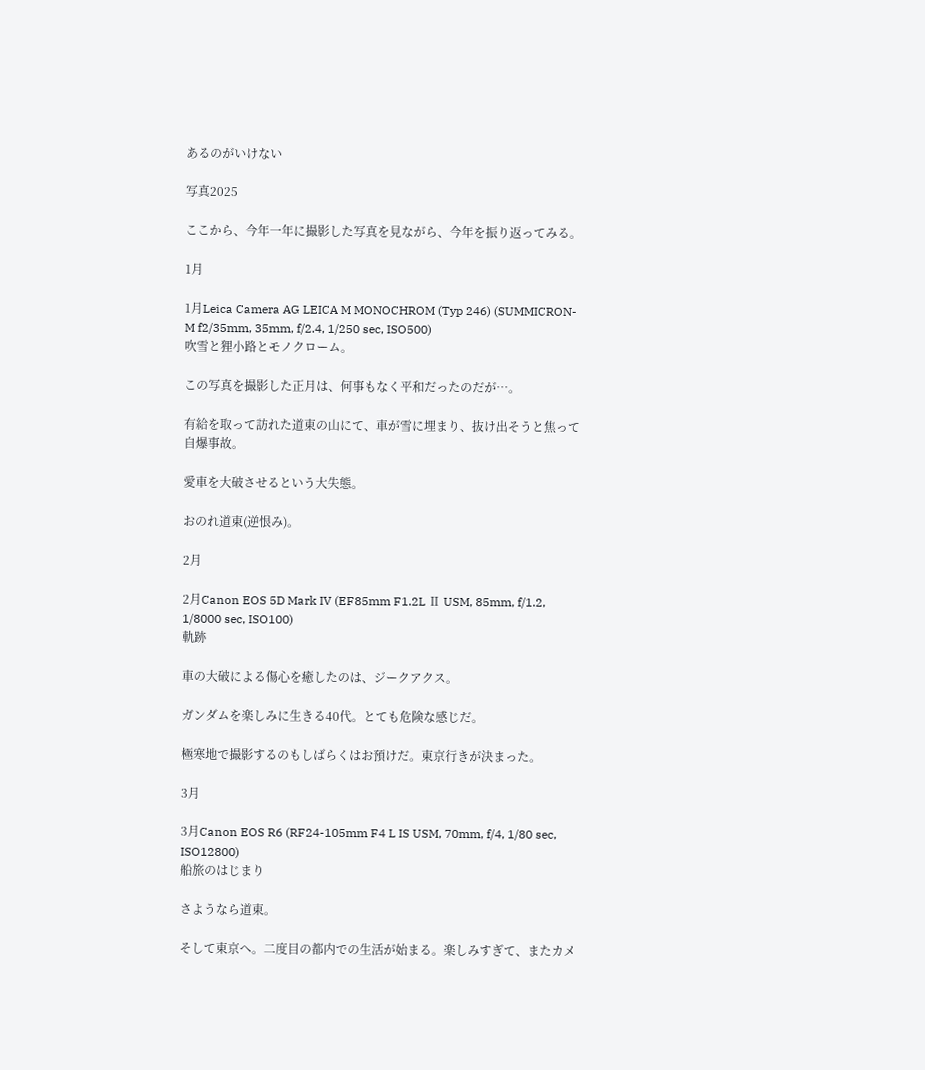あるのがいけない

写真2025

ここから、今年一年に撮影した写真を見ながら、今年を振り返ってみる。

1月

1月Leica Camera AG LEICA M MONOCHROM (Typ 246) (SUMMICRON-M f2/35mm, 35mm, f/2.4, 1/250 sec, ISO500)
吹雪と狸小路とモノクローム。

この写真を撮影した正月は、何事もなく平和だったのだが…。

有給を取って訪れた道東の山にて、車が雪に埋まり、抜け出そうと焦って自爆事故。

愛車を大破させるという大失態。

おのれ道東(逆恨み)。

2月

2月Canon EOS 5D Mark IV (EF85mm F1.2L Ⅱ USM, 85mm, f/1.2, 1/8000 sec, ISO100)
軌跡

車の大破による傷心を癒したのは、ジークアクス。

ガンダムを楽しみに生きる40代。とても危険な感じだ。

極寒地で撮影するのもしばらくはお預けだ。東京行きが決まった。

3月

3月Canon EOS R6 (RF24-105mm F4 L IS USM, 70mm, f/4, 1/80 sec, ISO12800)
船旅のはじまり

さようなら道東。

そして東京へ。二度目の都内での生活が始まる。楽しみすぎて、またカメ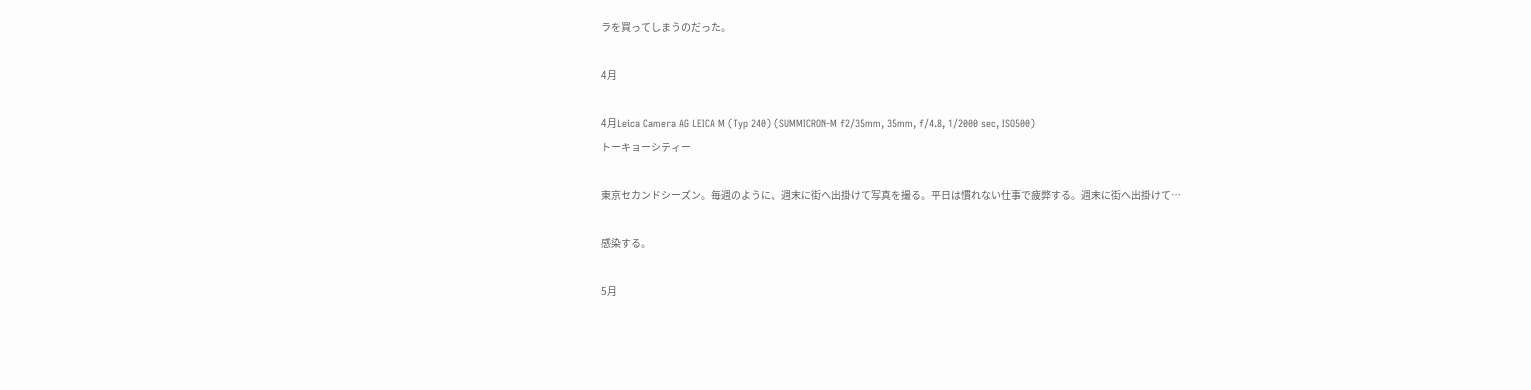ラを買ってしまうのだった。

4月

4月Leica Camera AG LEICA M (Typ 240) (SUMMICRON-M f2/35mm, 35mm, f/4.8, 1/2000 sec, ISO500)
トーキョーシティー

東京セカンドシーズン。毎週のように、週末に街へ出掛けて写真を撮る。平日は慣れない仕事で疲弊する。週末に街へ出掛けて…

感染する。

5月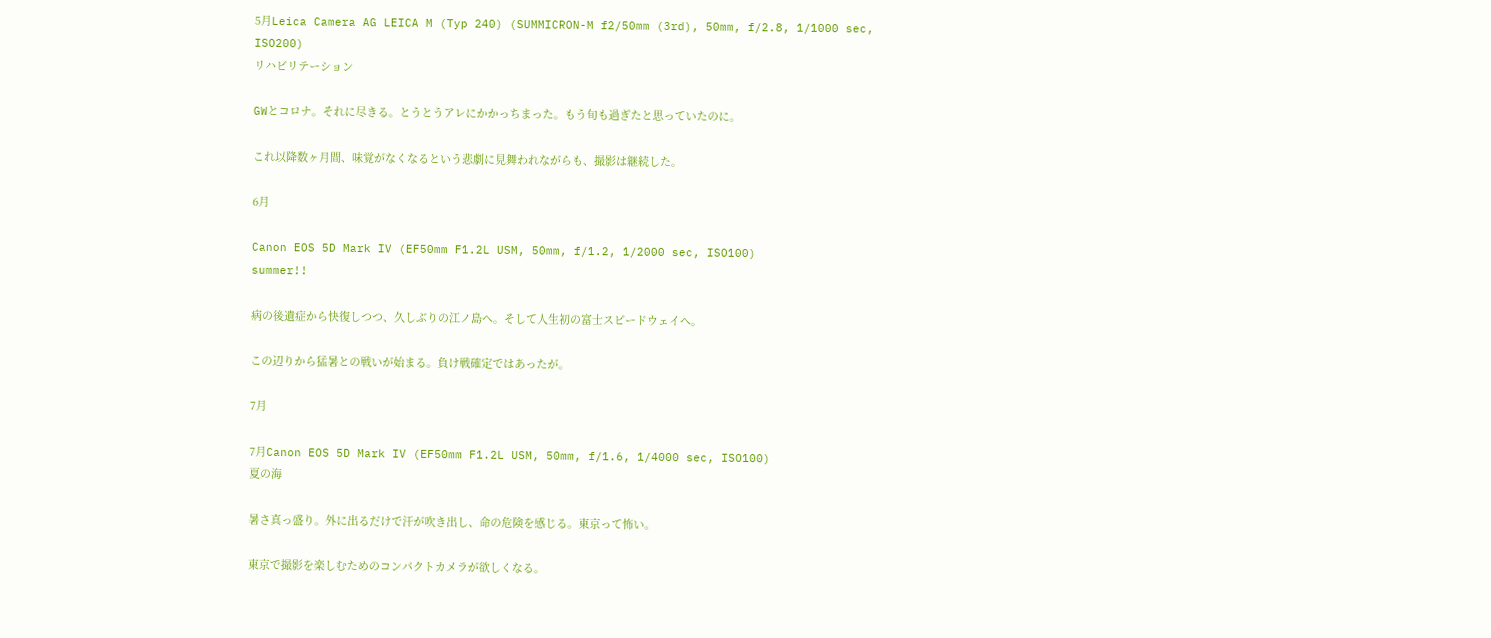5月Leica Camera AG LEICA M (Typ 240) (SUMMICRON-M f2/50mm (3rd), 50mm, f/2.8, 1/1000 sec, ISO200)
リハビリテーション

GWとコロナ。それに尽きる。とうとうアレにかかっちまった。もう旬も過ぎたと思っていたのに。

これ以降数ヶ月間、味覚がなくなるという悲劇に見舞われながらも、撮影は継続した。

6月

Canon EOS 5D Mark IV (EF50mm F1.2L USM, 50mm, f/1.2, 1/2000 sec, ISO100)
summer!!

病の後遺症から快復しつつ、久しぶりの江ノ島へ。そして人生初の富士スピードウェイへ。

この辺りから猛暑との戦いが始まる。負け戦確定ではあったが。

7月

7月Canon EOS 5D Mark IV (EF50mm F1.2L USM, 50mm, f/1.6, 1/4000 sec, ISO100)
夏の海

暑さ真っ盛り。外に出るだけで汗が吹き出し、命の危険を感じる。東京って怖い。

東京で撮影を楽しむためのコンパクトカメラが欲しくなる。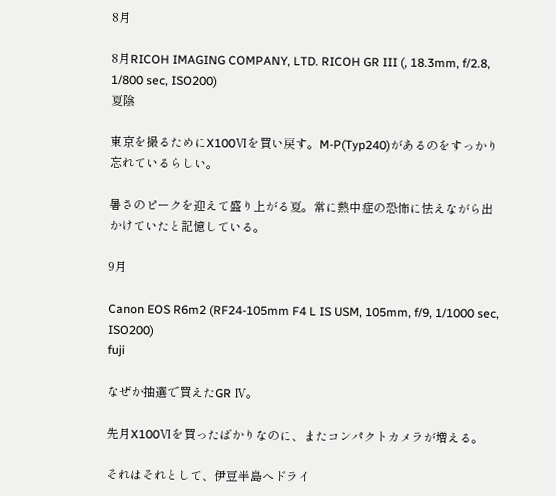8月

8月RICOH IMAGING COMPANY, LTD. RICOH GR III (, 18.3mm, f/2.8, 1/800 sec, ISO200)
夏陰

東京を撮るためにX100Ⅵを買い戻す。M-P(Typ240)があるのをすっかり忘れているらしい。

暑さのピークを迎えて盛り上がる夏。常に熱中症の恐怖に怯えながら出かけていたと記憶している。

9月

Canon EOS R6m2 (RF24-105mm F4 L IS USM, 105mm, f/9, 1/1000 sec, ISO200)
fuji

なぜか抽選で買えたGR Ⅳ。

先月X100Ⅵを買ったばかりなのに、またコンパクトカメラが増える。

それはそれとして、伊豆半島へドライ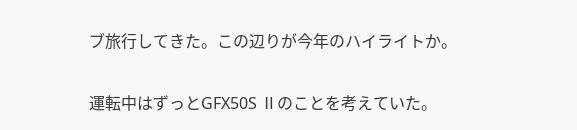ブ旅行してきた。この辺りが今年のハイライトか。

運転中はずっとGFX50S Ⅱのことを考えていた。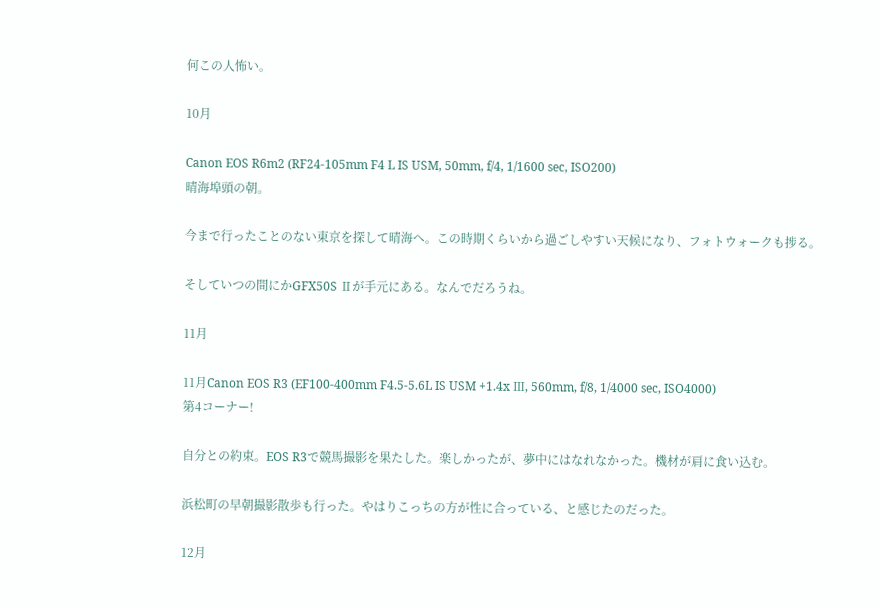何この人怖い。

10月

Canon EOS R6m2 (RF24-105mm F4 L IS USM, 50mm, f/4, 1/1600 sec, ISO200)
晴海埠頭の朝。

今まで行ったことのない東京を探して晴海へ。この時期くらいから過ごしやすい天候になり、フォトウォークも捗る。

そしていつの間にかGFX50S Ⅱが手元にある。なんでだろうね。

11月

11月Canon EOS R3 (EF100-400mm F4.5-5.6L IS USM +1.4x Ⅲ, 560mm, f/8, 1/4000 sec, ISO4000)
第4コーナー!

自分との約束。EOS R3で競馬撮影を果たした。楽しかったが、夢中にはなれなかった。機材が肩に食い込む。

浜松町の早朝撮影散歩も行った。やはりこっちの方が性に合っている、と感じたのだった。

12月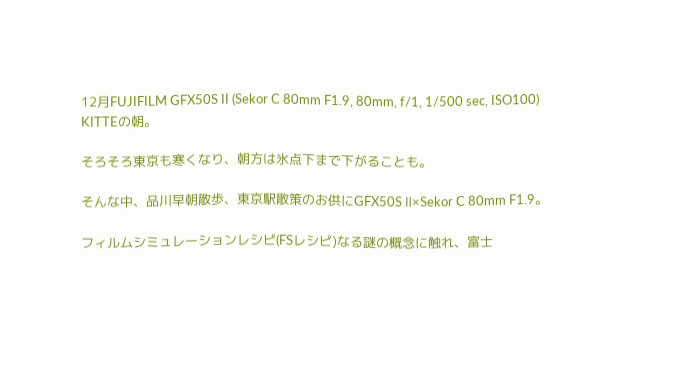12月FUJIFILM GFX50S II (Sekor C 80mm F1.9, 80mm, f/1, 1/500 sec, ISO100)
KITTEの朝。

そろそろ東京も寒くなり、朝方は氷点下まで下がることも。

そんな中、品川早朝散歩、東京駅散策のお供にGFX50S Ⅱ×Sekor C 80mm F1.9。

フィルムシミュレーションレシピ(FSレシピ)なる謎の概念に触れ、富士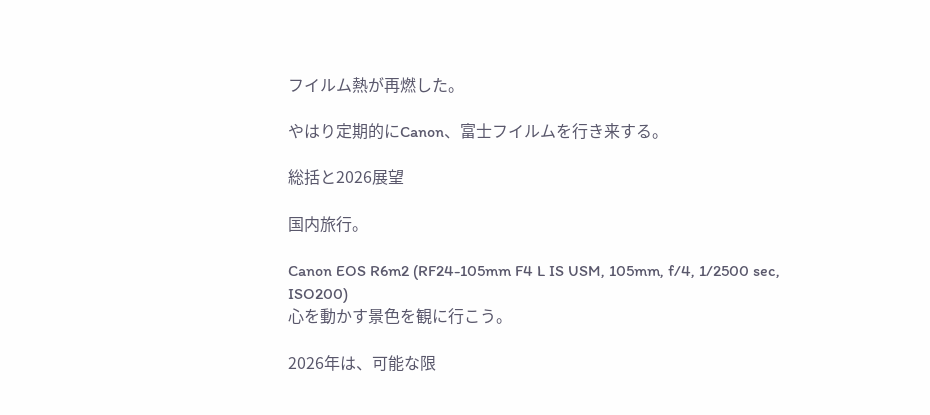フイルム熱が再燃した。

やはり定期的にCanon、富士フイルムを行き来する。

総括と2026展望

国内旅行。

Canon EOS R6m2 (RF24-105mm F4 L IS USM, 105mm, f/4, 1/2500 sec, ISO200)
心を動かす景色を観に行こう。

2026年は、可能な限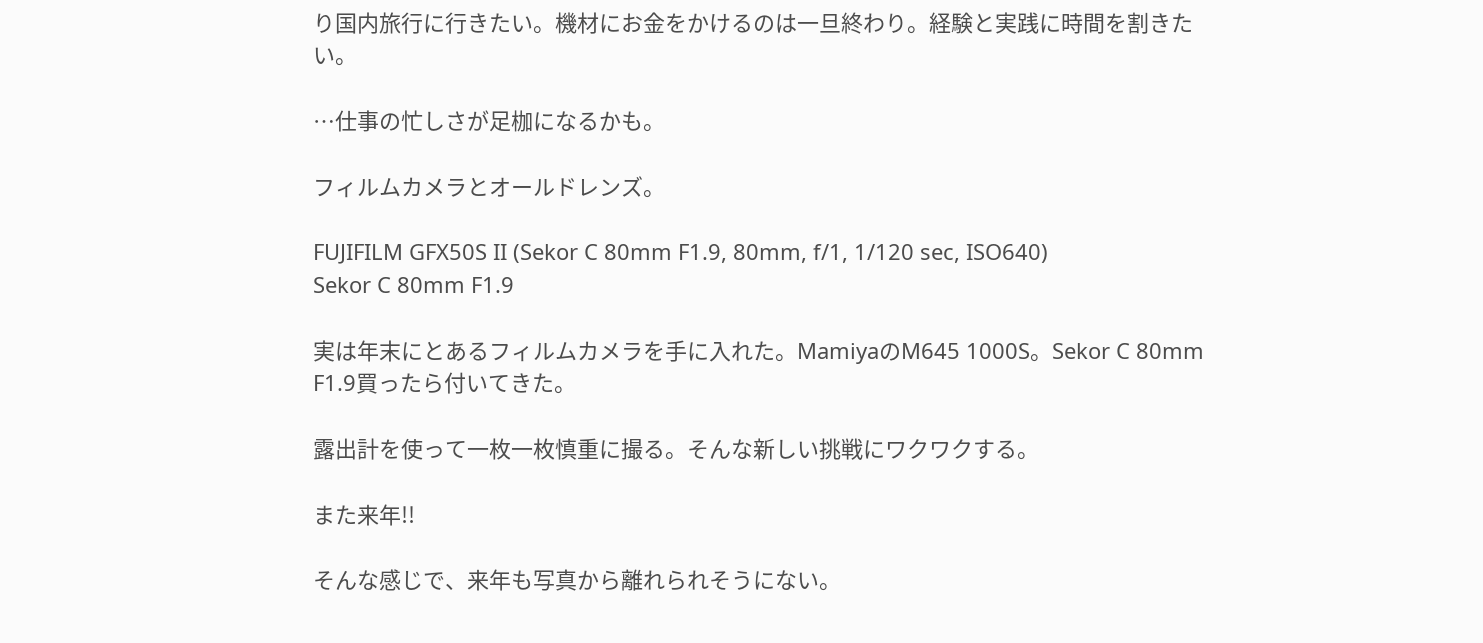り国内旅行に行きたい。機材にお金をかけるのは一旦終わり。経験と実践に時間を割きたい。

…仕事の忙しさが足枷になるかも。

フィルムカメラとオールドレンズ。

FUJIFILM GFX50S II (Sekor C 80mm F1.9, 80mm, f/1, 1/120 sec, ISO640)
Sekor C 80mm F1.9

実は年末にとあるフィルムカメラを手に入れた。MamiyaのM645 1000S。Sekor C 80mm F1.9買ったら付いてきた。

露出計を使って一枚一枚慎重に撮る。そんな新しい挑戦にワクワクする。

また来年!!

そんな感じで、来年も写真から離れられそうにない。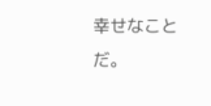幸せなことだ。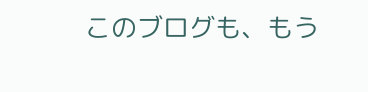このブログも、もう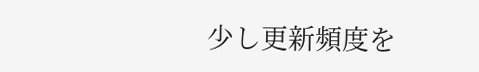少し更新頻度を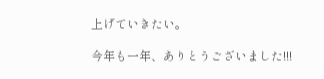上げていきたい。

今年も一年、ありとうございました!!!